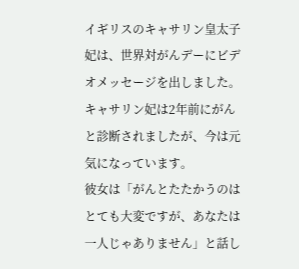イギリスのキャサリン皇太子妃は、世界対がんデーにビデオメッセージを出しました。
キャサリン妃は2年前にがんと診断されましたが、今は元気になっています。
彼女は「がんとたたかうのはとても大変ですが、あなたは一人じゃありません」と話し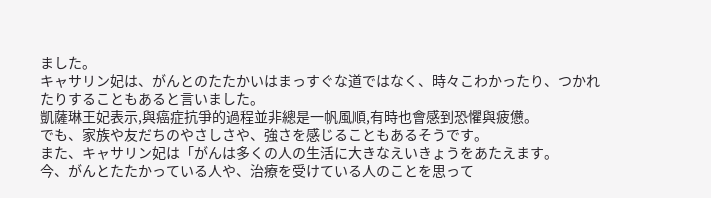ました。
キャサリン妃は、がんとのたたかいはまっすぐな道ではなく、時々こわかったり、つかれたりすることもあると言いました。
凱薩琳王妃表示,與癌症抗爭的過程並非總是一帆風順,有時也會感到恐懼與疲憊。
でも、家族や友だちのやさしさや、強さを感じることもあるそうです。
また、キャサリン妃は「がんは多くの人の生活に大きなえいきょうをあたえます。
今、がんとたたかっている人や、治療を受けている人のことを思って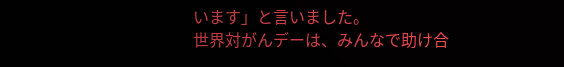います」と言いました。
世界対がんデーは、みんなで助け合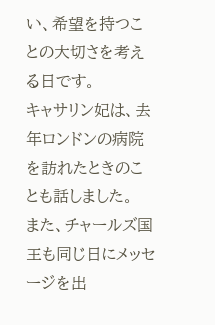い、希望を持つことの大切さを考える日です。
キャサリン妃は、去年ロンドンの病院を訪れたときのことも話しました。
また、チャールズ国王も同じ日にメッセージを出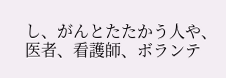し、がんとたたかう人や、医者、看護師、ボランテ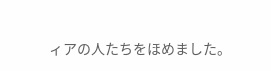ィアの人たちをほめました。